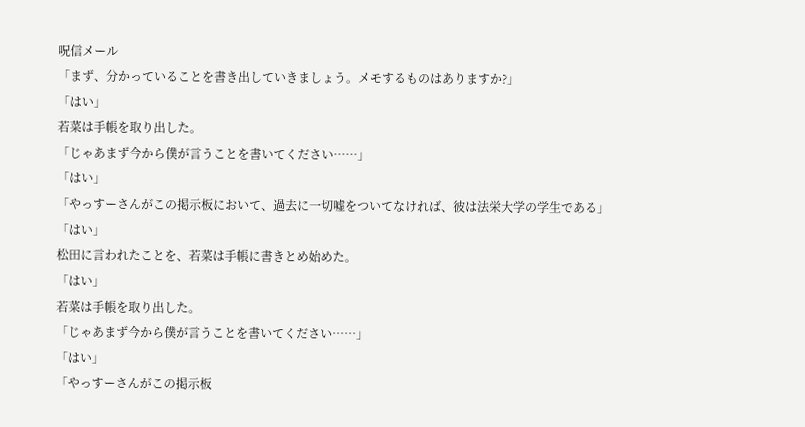呪信メール
「まず、分かっていることを書き出していきましょう。メモするものはありますか?」
「はい」
若菜は手帳を取り出した。
「じゃあまず今から僕が言うことを書いてください……」
「はい」
「やっすーさんがこの掲示板において、過去に一切嘘をついてなければ、彼は法栄大学の学生である」
「はい」
松田に言われたことを、若菜は手帳に書きとめ始めた。
「はい」
若菜は手帳を取り出した。
「じゃあまず今から僕が言うことを書いてください……」
「はい」
「やっすーさんがこの掲示板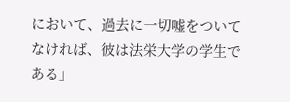において、過去に一切嘘をついてなければ、彼は法栄大学の学生である」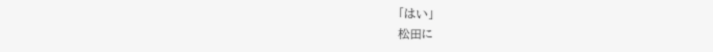「はい」
松田に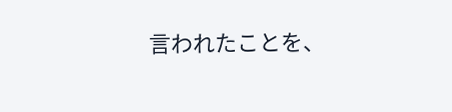言われたことを、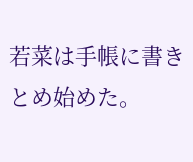若菜は手帳に書きとめ始めた。